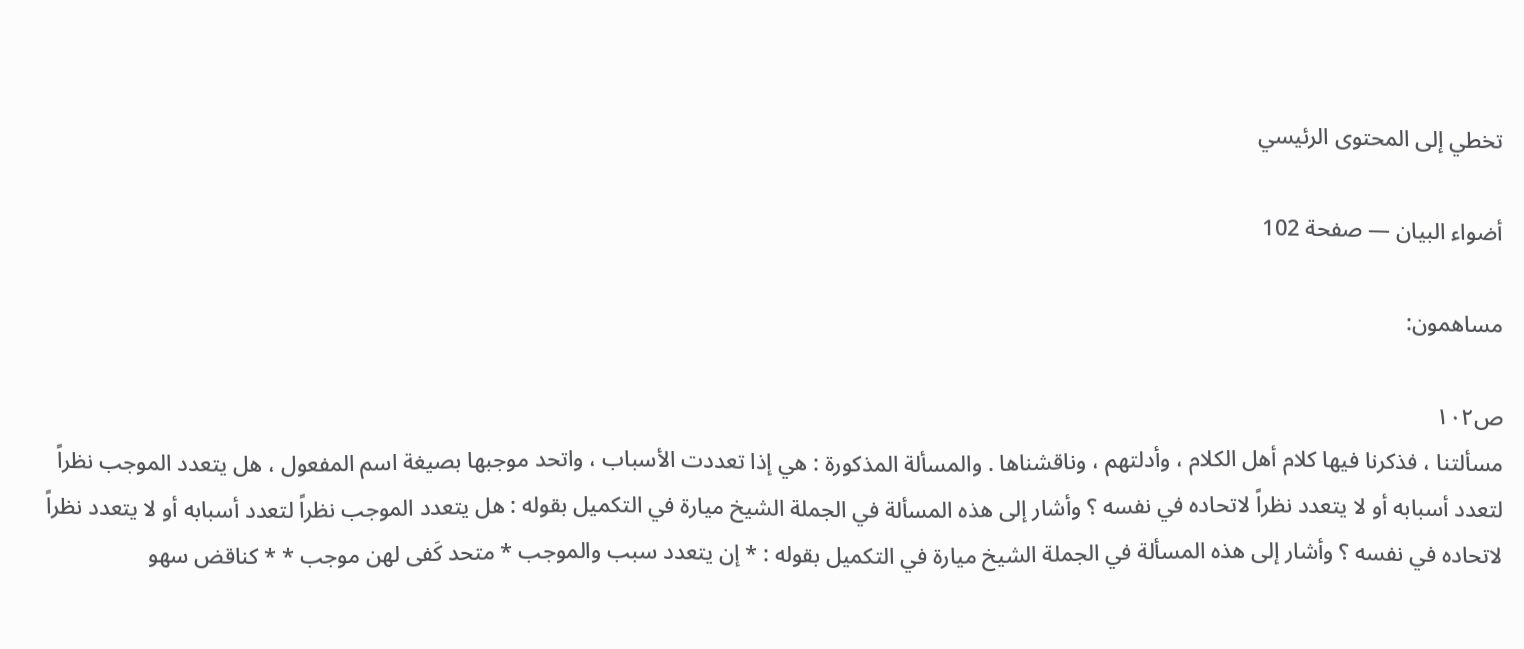تخطي إلى المحتوى الرئيسي

أضواء البيان — صفحة 102

مساهمون:

ص١٠٢
مسألتنا ، فذكرنا فيها كلام أهل الكلام ، وأدلتهم ، وناقشناها . والمسألة المذكورة : هي إذا تعددت الأسباب ، واتحد موجبها بصيغة اسم المفعول ، هل يتعدد الموجب نظراً لتعدد أسبابه أو لا يتعدد نظراً لاتحاده في نفسه ؟ وأشار إلى هذه المسألة في الجملة الشيخ ميارة في التكميل بقوله : هل يتعدد الموجب نظراً لتعدد أسبابه أو لا يتعدد نظراً لاتحاده في نفسه ؟ وأشار إلى هذه المسألة في الجملة الشيخ ميارة في التكميل بقوله : * إن يتعدد سبب والموجب * متحد كَفى لهن موجب * * كناقض سهو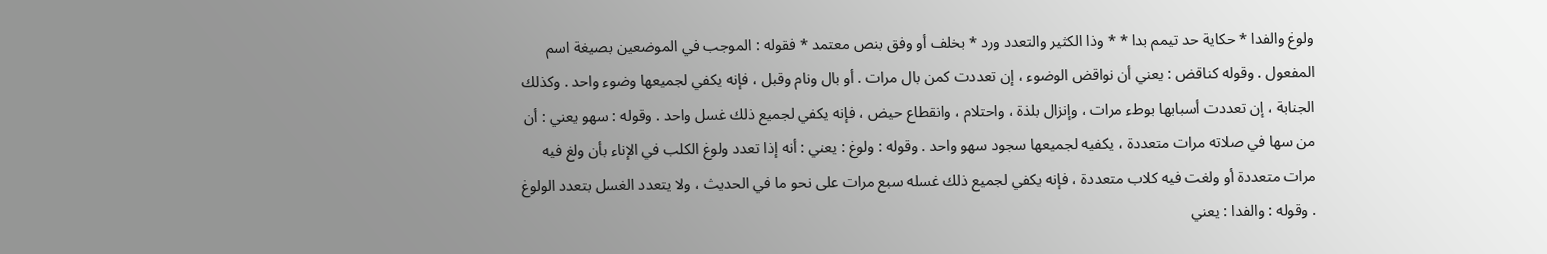ولوغ والفدا * حكاية حد تيمم بدا * * وذا الكثير والتعدد ورد * بخلف أو وفق بنص معتمد * فقوله : الموجب في الموضعين بصيغة اسم المفعول . وقوله كناقض : يعني أن نواقض الوضوء ، إن تعددت كمن بال مرات . أو بال ونام وقبل ، فإنه يكفي لجميعها وضوء واحد . وكذلك الجنابة ، إن تعددت أسبابها بوطء مرات ، وإنزال بلذة ، واحتلام ، وانقطاع حيض ، فإنه يكفي لجميع ذلك غسل واحد . وقوله : سهو يعني : أن من سها في صلاته مرات متعددة ، يكفيه لجميعها سجود سهو واحد . وقوله : ولوغ : يعني : أنه إذا تعدد ولوغ الكلب في الإناء بأن ولغ فيه مرات متعددة أو ولغت فيه كلاب متعددة ، فإنه يكفي لجميع ذلك غسله سبع مرات على نحو ما في الحديث ، ولا يتعدد الغسل بتعدد الولوغ . وقوله : والفدا : يعني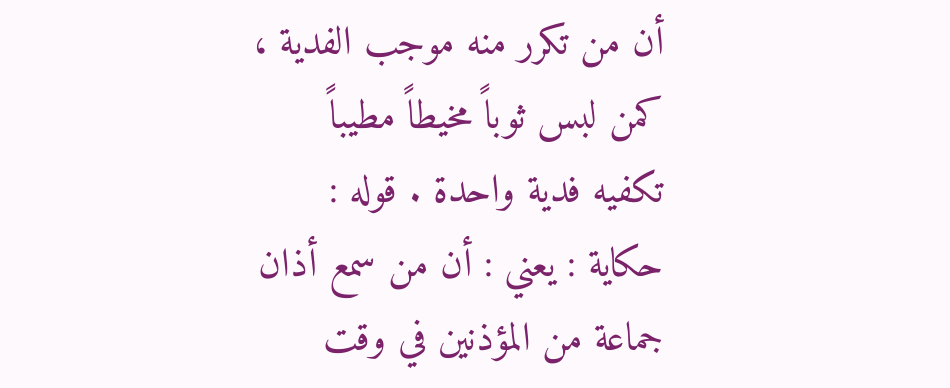أن من تكرر منه موجب الفدية ، كمن لبس ثوباً مخيطاً مطيباً تكفيه فدية واحدة . قوله : حكاية : يعني : أن من سمع أذان جماعة من المؤذنين في وقت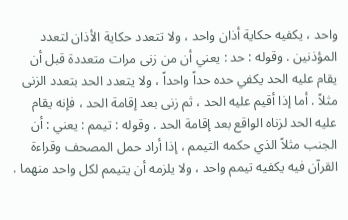واحد ، يكفيه حكاية أذان واحد ، ولا تتعدد حكاية الأذان لتعدد المؤذنين . وقوله : حد : يعني أن من زنى مرات متعددة قبل أن يقام عليه الحد يكفي حده حداً واحداً ، ولا يتعدد الحد بتعدد الزنى مثلاً . أما إذا أقيم عليه الحد ، ثم زنى بعد إقامة الحد ، فإنه يقام عليه الحد لزناه الواقع بعد إقامة الحد . وقوله : تيمم : يعني : أن الجنب مثلاً الذي حكمه التيمم ، إذا أراد حمل المصحف وقراءة القرآن فيه يكفيه تيمم واحد ، ولا يلزمه أن يتيمم لكل واحد منهما .